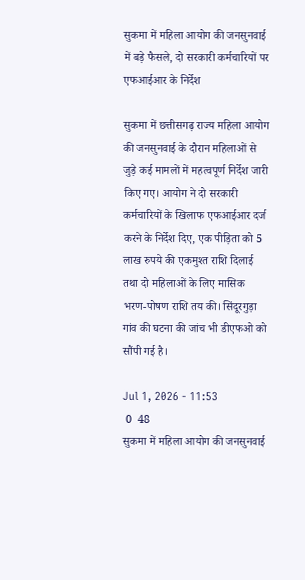सुकमा में महिला आयोग की जनसुनवाई में बड़े फैसले, दो सरकारी कर्मचारियों पर एफआईआर के निर्देश

सुकमा में छत्तीसगढ़ राज्य महिला आयोग की जनसुनवाई के दौरान महिलाओं से जुड़े कई मामलों में महत्वपूर्ण निर्देश जारी किए गए। आयोग ने दो सरकारी कर्मचारियों के खिलाफ एफआईआर दर्ज करने के निर्देश दिए, एक पीड़िता को 5 लाख रुपये की एकमुश्त राशि दिलाई तथा दो महिलाओं के लिए मासिक भरण-पोषण राशि तय की। सिंदूरगुड़ा गांव की घटना की जांच भी डीएफओ को सौंपी गई है।

Jul 1, 2026 - 11:53
 0  48
सुकमा में महिला आयोग की जनसुनवाई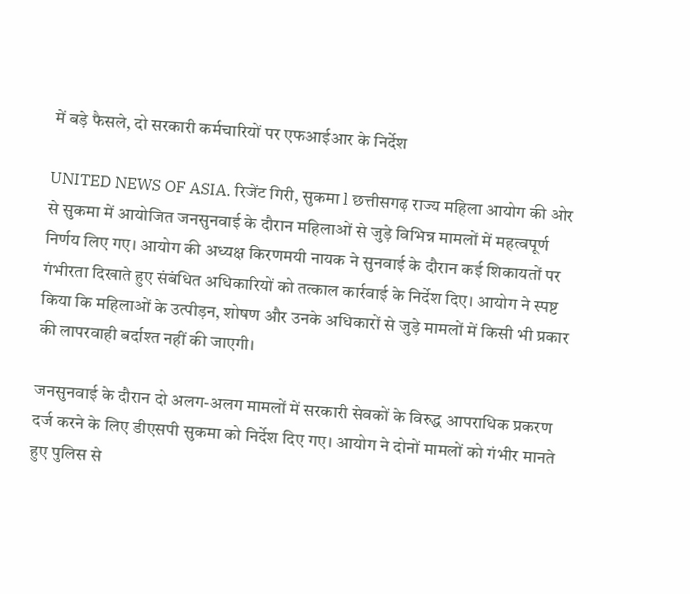में बड़े फैसले, दो सरकारी कर्मचारियों पर एफआईआर के निर्देश

UNITED NEWS OF ASIA. रिजेंट गिरी, सुकमा l छत्तीसगढ़ राज्य महिला आयोग की ओर से सुकमा में आयोजित जनसुनवाई के दौरान महिलाओं से जुड़े विभिन्न मामलों में महत्वपूर्ण निर्णय लिए गए। आयोग की अध्यक्ष किरणमयी नायक ने सुनवाई के दौरान कई शिकायतों पर गंभीरता दिखाते हुए संबंधित अधिकारियों को तत्काल कार्रवाई के निर्देश दिए। आयोग ने स्पष्ट किया कि महिलाओं के उत्पीड़न, शोषण और उनके अधिकारों से जुड़े मामलों में किसी भी प्रकार की लापरवाही बर्दाश्त नहीं की जाएगी।

जनसुनवाई के दौरान दो अलग-अलग मामलों में सरकारी सेवकों के विरुद्ध आपराधिक प्रकरण दर्ज करने के लिए डीएसपी सुकमा को निर्देश दिए गए। आयोग ने दोनों मामलों को गंभीर मानते हुए पुलिस से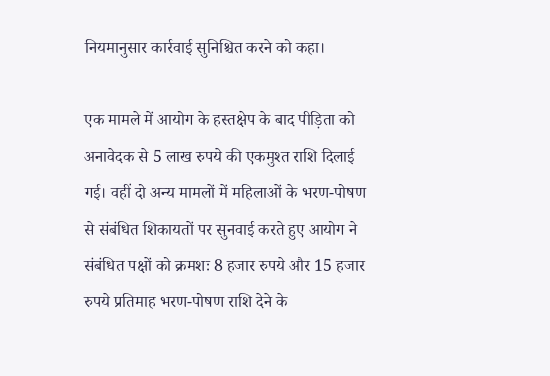नियमानुसार कार्रवाई सुनिश्चित करने को कहा।

एक मामले में आयोग के हस्तक्षेप के बाद पीड़िता को अनावेदक से 5 लाख रुपये की एकमुश्त राशि दिलाई गई। वहीं दो अन्य मामलों में महिलाओं के भरण-पोषण से संबंधित शिकायतों पर सुनवाई करते हुए आयोग ने संबंधित पक्षों को क्रमशः 8 हजार रुपये और 15 हजार रुपये प्रतिमाह भरण-पोषण राशि देने के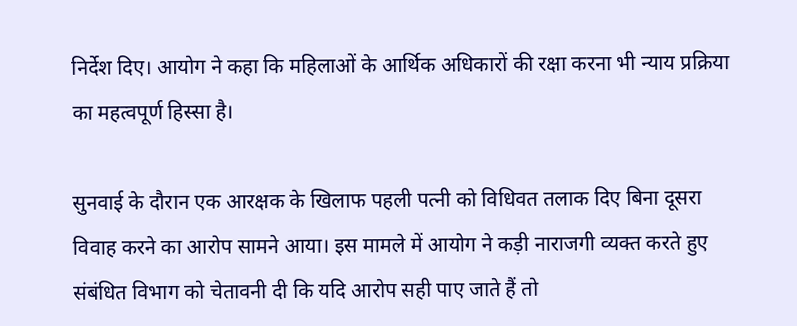निर्देश दिए। आयोग ने कहा कि महिलाओं के आर्थिक अधिकारों की रक्षा करना भी न्याय प्रक्रिया का महत्वपूर्ण हिस्सा है।

सुनवाई के दौरान एक आरक्षक के खिलाफ पहली पत्नी को विधिवत तलाक दिए बिना दूसरा विवाह करने का आरोप सामने आया। इस मामले में आयोग ने कड़ी नाराजगी व्यक्त करते हुए संबंधित विभाग को चेतावनी दी कि यदि आरोप सही पाए जाते हैं तो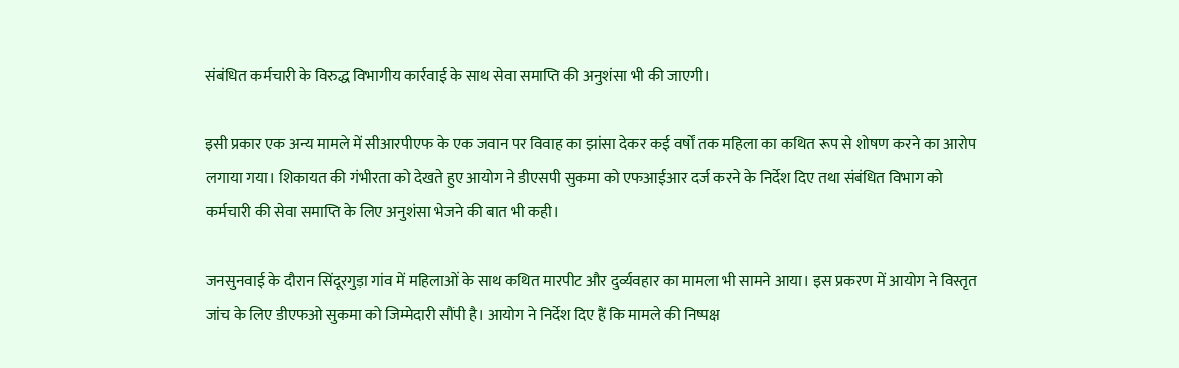संबंधित कर्मचारी के विरुद्ध विभागीय कार्रवाई के साथ सेवा समाप्ति की अनुशंसा भी की जाएगी।

इसी प्रकार एक अन्य मामले में सीआरपीएफ के एक जवान पर विवाह का झांसा देकर कई वर्षों तक महिला का कथित रूप से शोषण करने का आरोप लगाया गया। शिकायत की गंभीरता को देखते हुए आयोग ने डीएसपी सुकमा को एफआईआर दर्ज करने के निर्देश दिए तथा संबंधित विभाग को कर्मचारी की सेवा समाप्ति के लिए अनुशंसा भेजने की बात भी कही।

जनसुनवाई के दौरान सिंदूरगुड़ा गांव में महिलाओं के साथ कथित मारपीट और दुर्व्यवहार का मामला भी सामने आया। इस प्रकरण में आयोग ने विस्तृत जांच के लिए डीएफओ सुकमा को जिम्मेदारी सौंपी है। आयोग ने निर्देश दिए हैं कि मामले की निष्पक्ष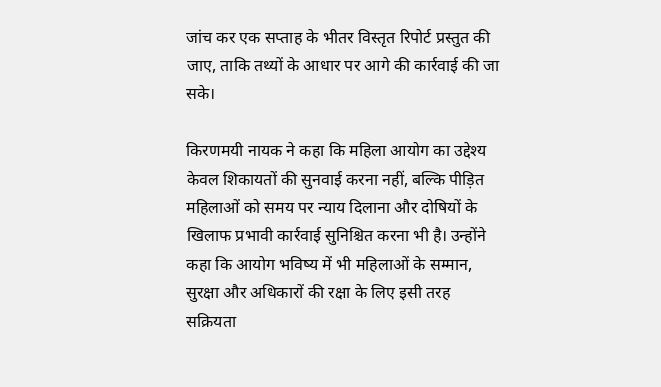जांच कर एक सप्ताह के भीतर विस्तृत रिपोर्ट प्रस्तुत की जाए, ताकि तथ्यों के आधार पर आगे की कार्रवाई की जा सके।

किरणमयी नायक ने कहा कि महिला आयोग का उद्देश्य केवल शिकायतों की सुनवाई करना नहीं, बल्कि पीड़ित महिलाओं को समय पर न्याय दिलाना और दोषियों के खिलाफ प्रभावी कार्रवाई सुनिश्चित करना भी है। उन्होंने कहा कि आयोग भविष्य में भी महिलाओं के सम्मान, सुरक्षा और अधिकारों की रक्षा के लिए इसी तरह सक्रियता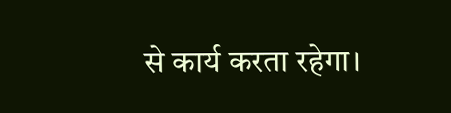से कार्य करता रहेगा।